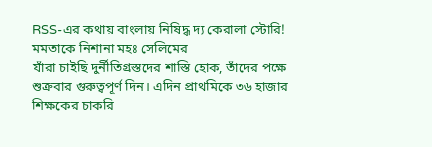RSS-এর কথায় বাংলায় নিষিদ্ধ দ্য কেরালা স্টোরি! মমতাকে নিশানা মহঃ সেলিমের
যাঁরা চাইছি দুর্নীতিগ্রস্তদের শাস্তি হোক, তাঁদের পক্ষে শুক্রবার গুরুত্বপূর্ণ দিন। এদিন প্রাথমিকে ৩৬ হাজার শিক্ষকের চাকরি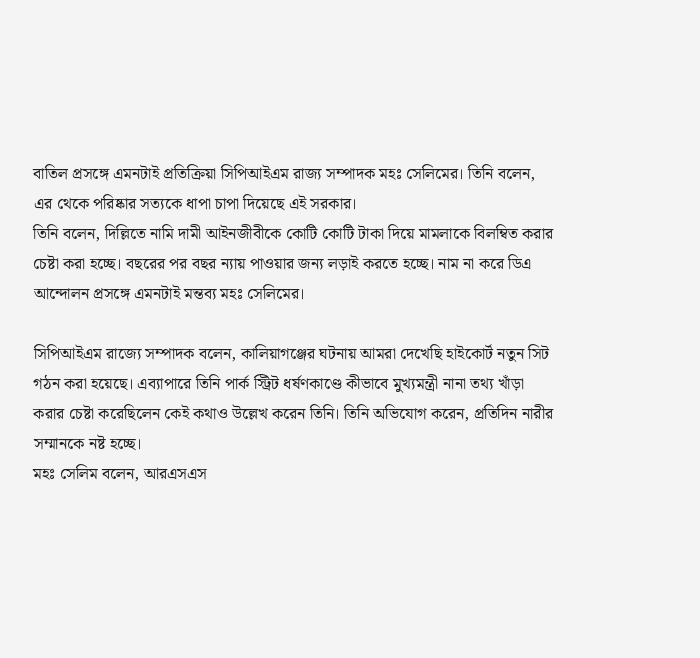বাতিল প্রসঙ্গে এমনটাই প্রতিক্রিয়া সিপিআইএম রাজ্য সম্পাদক মহঃ সেলিমের। তিনি বলেন, এর থেকে পরিষ্কার সত্যকে ধাপা চাপা দিয়েছে এই সরকার।
তিনি বলেন, দিল্লিতে নামি দামী আইনজীবীকে কোটি কোটি টাকা দিয়ে মামলাকে বিলম্বিত করার চেষ্টা করা হচ্ছে। বছরের পর বছর ন্যায় পাওয়ার জন্য লড়াই করতে হচ্ছে। নাম না করে ডিএ আন্দোলন প্রসঙ্গে এমনটাই মন্তব্য মহঃ সেলিমের।

সিপিআইএম রাজ্যে সম্পাদক বলেন, কালিয়াগঞ্জের ঘটনায় আমরা দেখেছি হাইকোর্ট নতুন সিট গঠন করা হয়েছে। এব্যাপারে তিনি পার্ক স্ট্রিট ধর্ষণকাণ্ডে কীভাবে মুখ্যমন্ত্রী নানা তথ্য খাঁড়া করার চেষ্টা করেছিলেন কেই কথাও উল্লেখ করেন তিনি। তিনি অভিযোগ করেন, প্রতিদিন নারীর সম্মানকে নষ্ট হচ্ছে।
মহঃ সেলিম বলেন, আরএসএস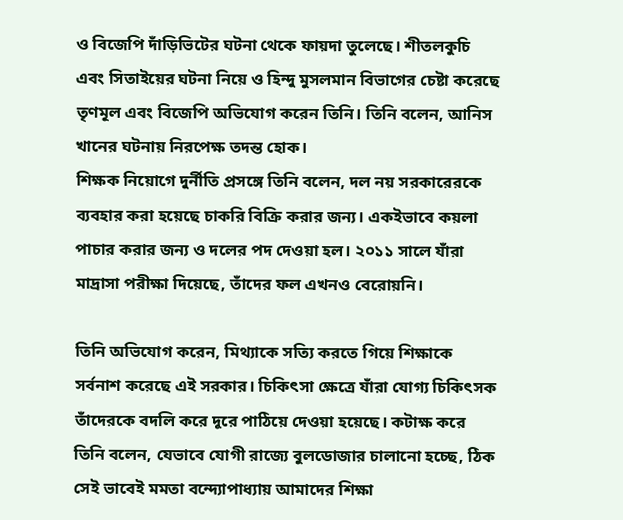ও বিজেপি দাঁড়িভিটের ঘটনা থেকে ফায়দা তুলেছে। শীতলকুচি এবং সিতাইয়ের ঘটনা নিয়ে ও হিন্দু মুসলমান বিভাগের চেষ্টা করেছে তৃণমূল এবং বিজেপি অভিযোগ করেন তিনি। তিনি বলেন, আনিস খানের ঘটনায় নিরপেক্ষ তদন্ত হোক।
শিক্ষক নিয়োগে দুর্নীতি প্রসঙ্গে তিনি বলেন, দল নয় সরকারেরকে ব্যবহার করা হয়েছে চাকরি বিক্রি করার জন্য। একইভাবে কয়লা পাচার করার জন্য ও দলের পদ দেওয়া হল। ২০১১ সালে যাঁরা মাদ্রাসা পরীক্ষা দিয়েছে, তাঁদের ফল এখনও বেরোয়নি।

তিনি অভিযোগ করেন, মিথ্যাকে সত্যি করতে গিয়ে শিক্ষাকে সর্বনাশ করেছে এই সরকার। চিকিৎসা ক্ষেত্রে যাঁরা যোগ্য চিকিৎসক তাঁদেরকে বদলি করে দূরে পাঠিয়ে দেওয়া হয়েছে। কটাক্ষ করে তিনি বলেন, যেভাবে যোগী রাজ্যে বুলডোজার চালানো হচ্ছে, ঠিক সেই ভাবেই মমতা বন্দ্যোপাধ্যায় আমাদের শিক্ষা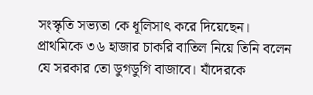সংস্কৃতি সভ্যতা কে ধূলিসাৎ করে দিয়েছেন।
প্রাথমিকে ৩৬ হাজার চাকরি বাতিল নিয়ে তিনি বলেন যে সরকার তো ডুগডুগি বাজাবে। যাঁদেরকে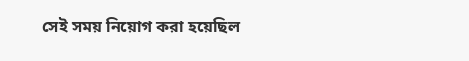সেই সময় নিয়োগ করা হয়েছিল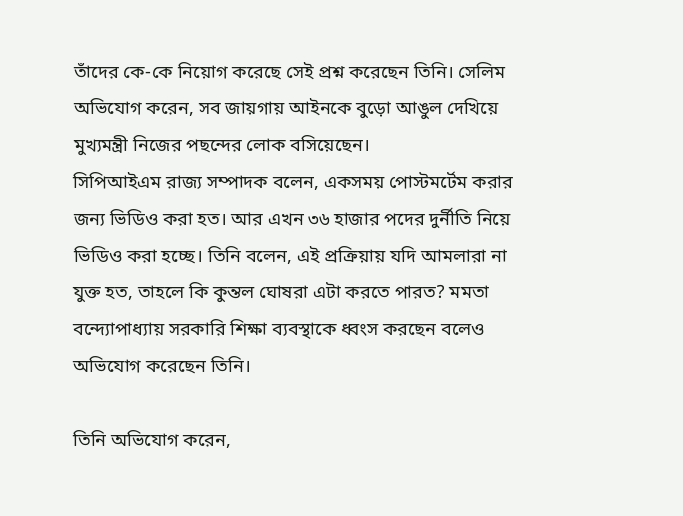তাঁদের কে-কে নিয়োগ করেছে সেই প্রশ্ন করেছেন তিনি। সেলিম অভিযোগ করেন, সব জায়গায় আইনকে বুড়ো আঙুল দেখিয়ে মুখ্যমন্ত্রী নিজের পছন্দের লোক বসিয়েছেন।
সিপিআইএম রাজ্য সম্পাদক বলেন, একসময় পোস্টমর্টেম করার জন্য ভিডিও করা হত। আর এখন ৩৬ হাজার পদের দুর্নীতি নিয়ে ভিডিও করা হচ্ছে। তিনি বলেন, এই প্রক্রিয়ায় যদি আমলারা না যুক্ত হত, তাহলে কি কুন্তল ঘোষরা এটা করতে পারত? মমতা বন্দ্যোপাধ্যায় সরকারি শিক্ষা ব্যবস্থাকে ধ্বংস করছেন বলেও অভিযোগ করেছেন তিনি।

তিনি অভিযোগ করেন,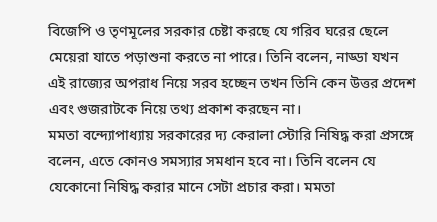বিজেপি ও তৃণমূলের সরকার চেষ্টা করছে যে গরিব ঘরের ছেলে মেয়েরা যাতে পড়াশুনা করতে না পারে। তিনি বলেন, নাড্ডা যখন এই রাজ্যের অপরাধ নিয়ে সরব হচ্ছেন তখন তিনি কেন উত্তর প্রদেশ এবং গুজরাটকে নিয়ে তথ্য প্রকাশ করছেন না।
মমতা বন্দ্যোপাধ্যায় সরকারের দ্য কেরালা স্টোরি নিষিদ্ধ করা প্রসঙ্গে বলেন, এতে কোনও সমস্যার সমধান হবে না। তিনি বলেন যে যেকোনো নিষিদ্ধ করার মানে সেটা প্রচার করা। মমতা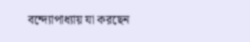বন্দ্যোপাধ্যায় যা করছেন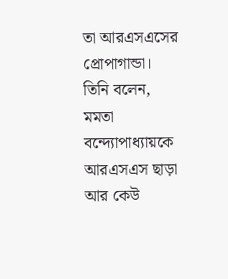তা আরএসএসের প্রোপাগান্ডা।
তিনি বলেন, মমতা বন্দ্যোপাধ্যায়কে আরএসএস ছাড়া আর কেউ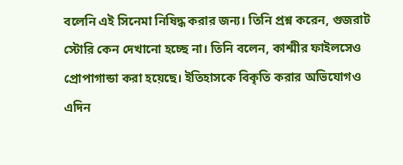বলেনি এই সিনেমা নিষিদ্ধ করার জন্য। তিনি প্রশ্ন করেন, গুজরাট স্টোরি কেন দেখানো হচ্ছে না। তিনি বলেন, কাশ্মীর ফাইলসেও প্রোপাগান্ডা করা হয়েছে। ইতিহাসকে বিকৃতি করার অভিযোগও এদিন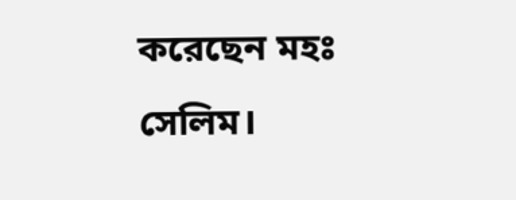করেছেন মহঃ সেলিম।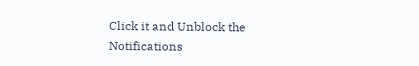Click it and Unblock the Notifications